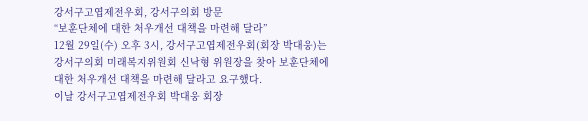강서구고엽제전우회, 강서구의회 방문
“보훈단체에 대한 처우개선 대책을 마련해 달라”
12월 29일(수) 오후 3시, 강서구고엽제전우회(회장 박대웅)는 강서구의회 미래복지위원회 신낙형 위원장을 찾아 보훈단체에 대한 처우개선 대책을 마련해 달라고 요구했다.
이날 강서구고엽제전우회 박대웅 회장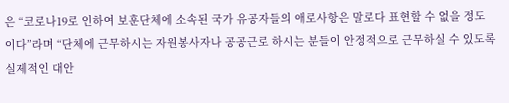은 “코로나19로 인하여 보훈단체에 소속된 국가 유공자들의 애로사항은 말로다 표현할 수 없을 정도이다”라며 “단체에 근무하시는 자원봉사자나 공공근로 하시는 분들이 안정적으로 근무하실 수 있도록 실제적인 대안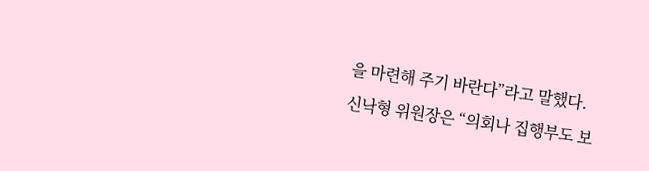을 마련해 주기 바란다”라고 말했다.
신낙형 위원장은 “의회나 집행부도 보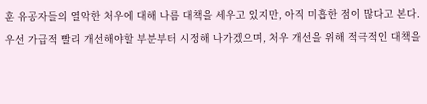훈 유공자들의 열악한 처우에 대해 나름 대책을 세우고 있지만, 아직 미흡한 점이 많다고 본다. 우선 가급적 빨리 개선해야할 부분부터 시정해 나가겠으며, 처우 개선을 위해 적극적인 대책을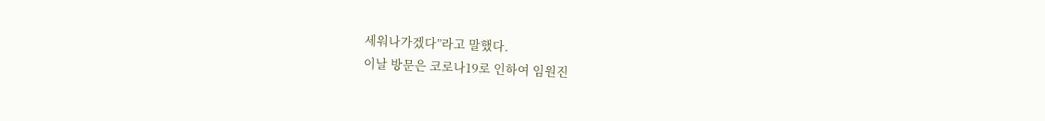세워나가겠다”라고 말했다.
이날 방문은 코로나19로 인하여 임원진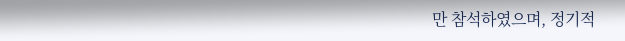만 참석하였으며, 정기적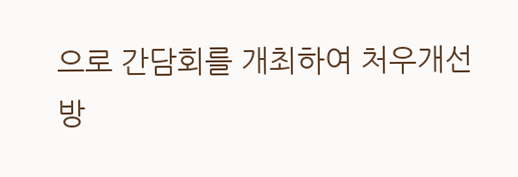으로 간담회를 개최하여 처우개선 방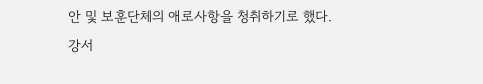안 및 보훈단체의 애로사항을 청취하기로 했다.
강서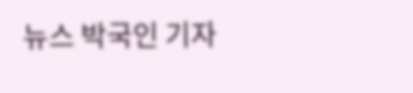뉴스 박국인 기자